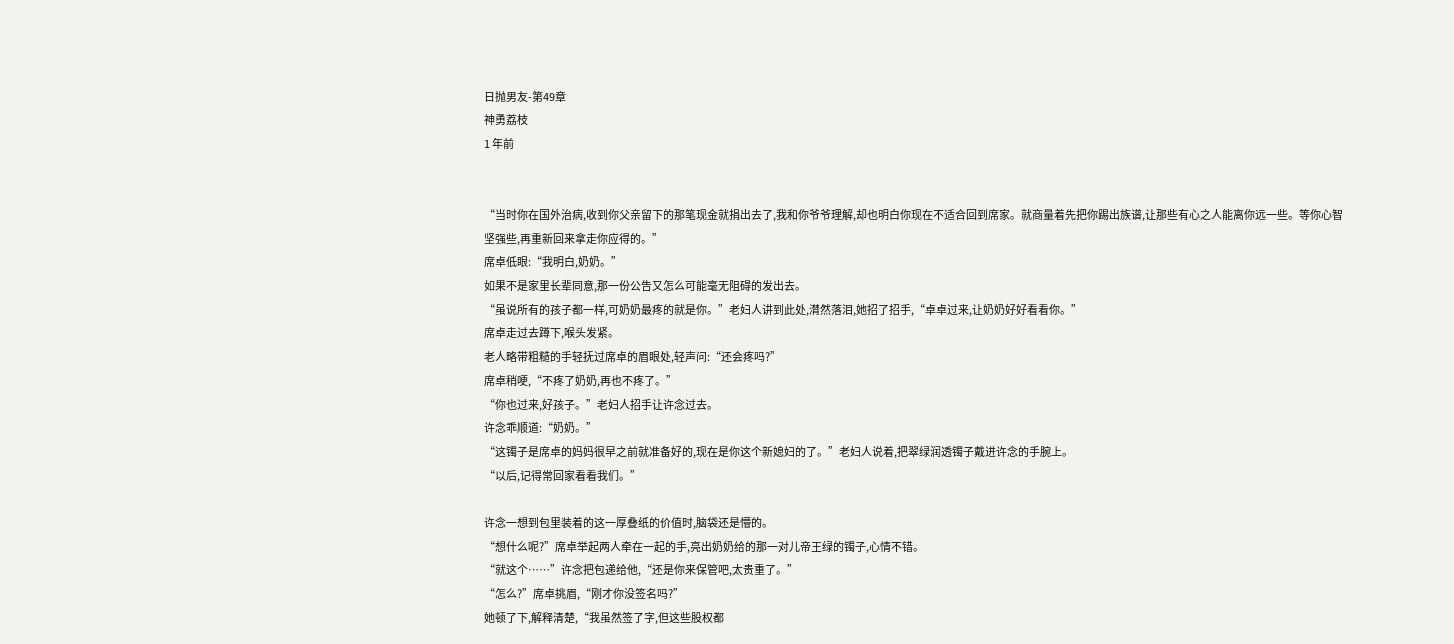日抛男友-第49章
神勇荔枝
1 年前


“当时你在国外治病,收到你父亲留下的那笔现金就捐出去了,我和你爷爷理解,却也明白你现在不适合回到席家。就商量着先把你踢出族谱,让那些有心之人能离你远一些。等你心智坚强些,再重新回来拿走你应得的。”
席卓低眼:“我明白,奶奶。”
如果不是家里长辈同意,那一份公告又怎么可能毫无阻碍的发出去。
“虽说所有的孩子都一样,可奶奶最疼的就是你。”老妇人讲到此处,潸然落泪,她招了招手,“卓卓过来,让奶奶好好看看你。”
席卓走过去蹲下,喉头发紧。
老人略带粗糙的手轻抚过席卓的眉眼处,轻声问:“还会疼吗?”
席卓稍哽,“不疼了奶奶,再也不疼了。”
“你也过来,好孩子。”老妇人招手让许念过去。
许念乖顺道:“奶奶。”
“这镯子是席卓的妈妈很早之前就准备好的,现在是你这个新媳妇的了。”老妇人说着,把翠绿润透镯子戴进许念的手腕上。
“以后,记得常回家看看我们。”

许念一想到包里装着的这一厚叠纸的价值时,脑袋还是懵的。
“想什么呢?”席卓举起两人牵在一起的手,亮出奶奶给的那一对儿帝王绿的镯子,心情不错。
“就这个……”许念把包递给他,“还是你来保管吧,太贵重了。”
“怎么?”席卓挑眉,“刚才你没签名吗?”
她顿了下,解释清楚,“我虽然签了字,但这些股权都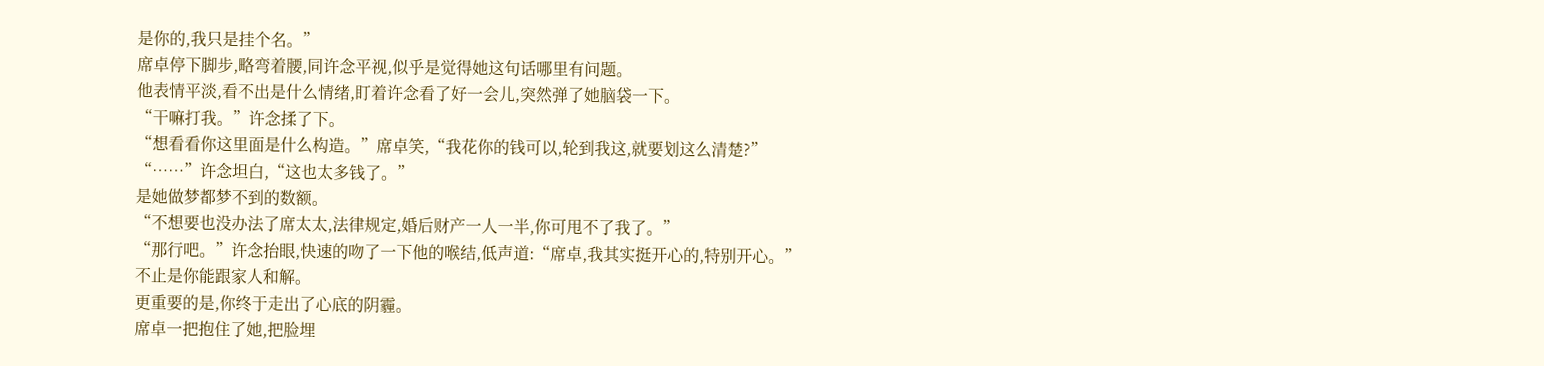是你的,我只是挂个名。”
席卓停下脚步,略弯着腰,同许念平视,似乎是觉得她这句话哪里有问题。
他表情平淡,看不出是什么情绪,盯着许念看了好一会儿,突然弹了她脑袋一下。
“干嘛打我。”许念揉了下。
“想看看你这里面是什么构造。”席卓笑,“我花你的钱可以,轮到我这,就要划这么清楚?”
“……”许念坦白,“这也太多钱了。”
是她做梦都梦不到的数额。
“不想要也没办法了席太太,法律规定,婚后财产一人一半,你可甩不了我了。”
“那行吧。”许念抬眼,快速的吻了一下他的喉结,低声道:“席卓,我其实挺开心的,特别开心。”
不止是你能跟家人和解。
更重要的是,你终于走出了心底的阴霾。
席卓一把抱住了她,把脸埋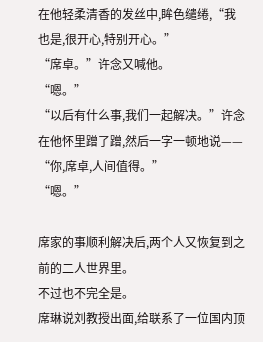在他轻柔清香的发丝中,眸色缱绻,“我也是,很开心,特别开心。”
“席卓。”许念又喊他。
“嗯。”
“以后有什么事,我们一起解决。”许念在他怀里蹭了蹭,然后一字一顿地说——
“你,席卓,人间值得。”
“嗯。”

席家的事顺利解决后,两个人又恢复到之前的二人世界里。
不过也不完全是。
席琳说刘教授出面,给联系了一位国内顶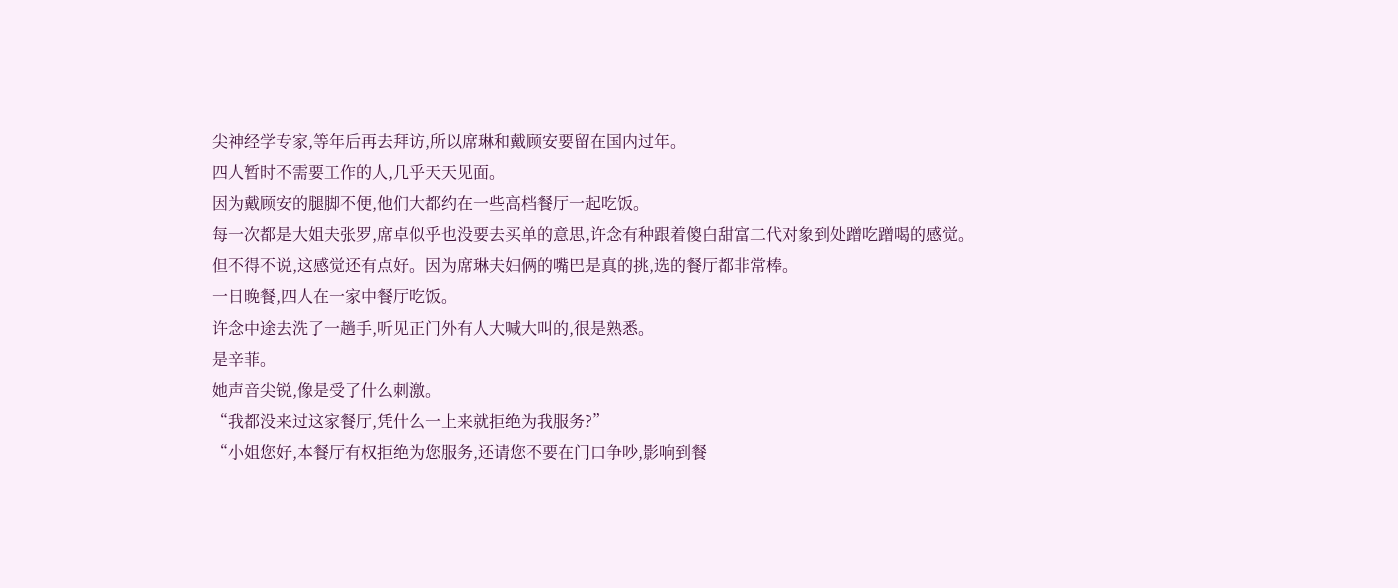尖神经学专家,等年后再去拜访,所以席琳和戴顾安要留在国内过年。
四人暂时不需要工作的人,几乎天天见面。
因为戴顾安的腿脚不便,他们大都约在一些高档餐厅一起吃饭。
每一次都是大姐夫张罗,席卓似乎也没要去买单的意思,许念有种跟着傻白甜富二代对象到处蹭吃蹭喝的感觉。
但不得不说,这感觉还有点好。因为席琳夫妇俩的嘴巴是真的挑,选的餐厅都非常棒。
一日晚餐,四人在一家中餐厅吃饭。
许念中途去洗了一趟手,听见正门外有人大喊大叫的,很是熟悉。
是辛菲。
她声音尖锐,像是受了什么刺激。
“我都没来过这家餐厅,凭什么一上来就拒绝为我服务?”
“小姐您好,本餐厅有权拒绝为您服务,还请您不要在门口争吵,影响到餐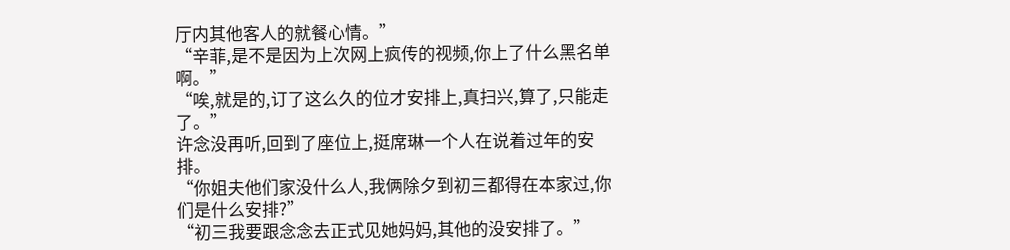厅内其他客人的就餐心情。”
“辛菲,是不是因为上次网上疯传的视频,你上了什么黑名单啊。”
“唉,就是的,订了这么久的位才安排上,真扫兴,算了,只能走了。”
许念没再听,回到了座位上,挺席琳一个人在说着过年的安排。
“你姐夫他们家没什么人,我俩除夕到初三都得在本家过,你们是什么安排?”
“初三我要跟念念去正式见她妈妈,其他的没安排了。”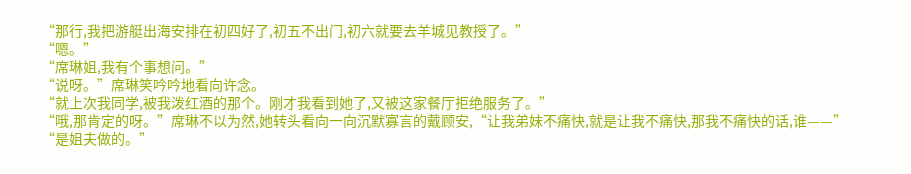“那行,我把游艇出海安排在初四好了,初五不出门,初六就要去羊城见教授了。”
“嗯。”
“席琳姐,我有个事想问。”
“说呀。”席琳笑吟吟地看向许念。
“就上次我同学,被我泼红酒的那个。刚才我看到她了,又被这家餐厅拒绝服务了。”
“哦,那肯定的呀。”席琳不以为然,她转头看向一向沉默寡言的戴顾安,“让我弟妹不痛快,就是让我不痛快,那我不痛快的话,谁——”
“是姐夫做的。”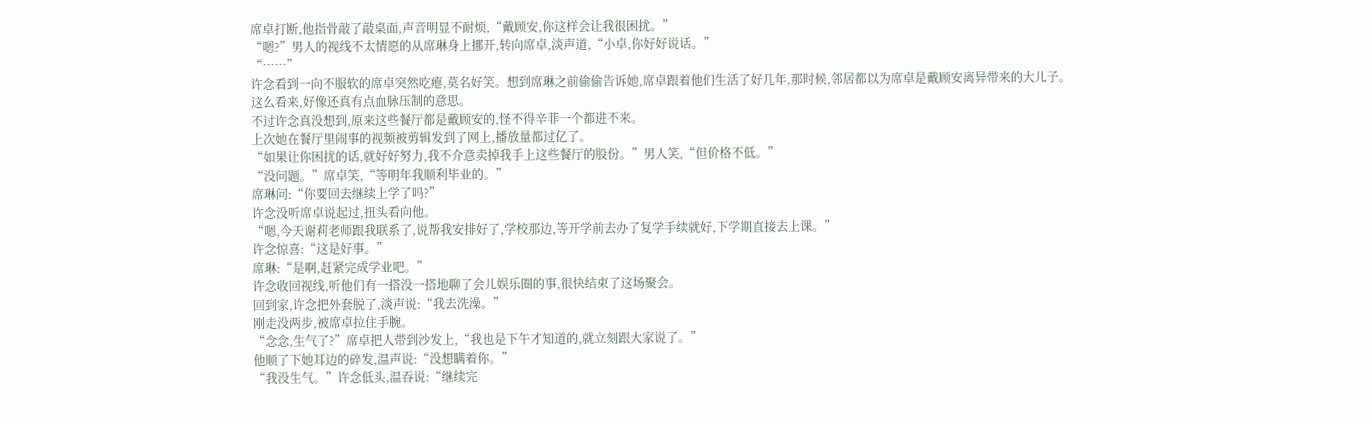席卓打断,他指骨敲了敲桌面,声音明显不耐烦,“戴顾安,你这样会让我很困扰。”
“嗯?”男人的视线不太情愿的从席琳身上挪开,转向席卓,淡声道,“小卓,你好好说话。”
“……”
许念看到一向不服软的席卓突然吃瘪,莫名好笑。想到席琳之前偷偷告诉她,席卓跟着他们生活了好几年,那时候,邻居都以为席卓是戴顾安离异带来的大儿子。
这么看来,好像还真有点血脉压制的意思。
不过许念真没想到,原来这些餐厅都是戴顾安的,怪不得辛菲一个都进不来。
上次她在餐厅里闹事的视频被剪辑发到了网上,播放量都过亿了。
“如果让你困扰的话,就好好努力,我不介意卖掉我手上这些餐厅的股份。”男人笑,“但价格不低。”
“没问题。”席卓笑,“等明年我顺利毕业的。”
席琳问:“你要回去继续上学了吗?”
许念没听席卓说起过,扭头看向他。
“嗯,今天谢莉老师跟我联系了,说帮我安排好了,学校那边,等开学前去办了复学手续就好,下学期直接去上课。”
许念惊喜:“这是好事。”
席琳:“是啊,赶紧完成学业吧。”
许念收回视线,听他们有一搭没一搭地聊了会儿娱乐圈的事,很快结束了这场聚会。
回到家,许念把外套脱了,淡声说:“我去洗澡。”
刚走没两步,被席卓拉住手腕。
“念念,生气了?”席卓把人带到沙发上,“我也是下午才知道的,就立刻跟大家说了。”
他顺了下她耳边的碎发,温声说:“没想瞒着你。”
“我没生气。”许念低头,温吞说:“继续完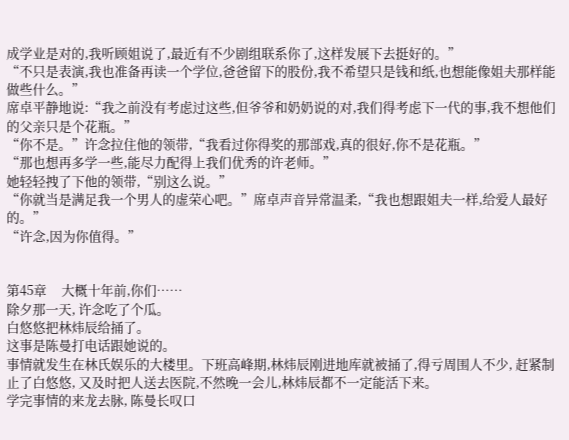成学业是对的,我听顾姐说了,最近有不少剧组联系你了,这样发展下去挺好的。”
“不只是表演,我也准备再读一个学位,爸爸留下的股份,我不希望只是钱和纸,也想能像姐夫那样能做些什么。”
席卓平静地说:“我之前没有考虑过这些,但爷爷和奶奶说的对,我们得考虑下一代的事,我不想他们的父亲只是个花瓶。”
“你不是。”许念拉住他的领带,“我看过你得奖的那部戏,真的很好,你不是花瓶。”
“那也想再多学一些,能尽力配得上我们优秀的许老师。”
她轻轻拽了下他的领带,“别这么说。”
“你就当是满足我一个男人的虚荣心吧。”席卓声音异常温柔,“我也想跟姐夫一样,给爱人最好的。”
“许念,因为你值得。”


第45章     大概十年前,你们……
除夕那一天, 许念吃了个瓜。
白悠悠把林炜辰给捅了。
这事是陈曼打电话跟她说的。
事情就发生在林氏娱乐的大楼里。下班高峰期,林炜辰刚进地库就被捅了,得亏周围人不少, 赶紧制止了白悠悠, 又及时把人送去医院,不然晚一会儿,林炜辰都不一定能活下来。
学完事情的来龙去脉, 陈曼长叹口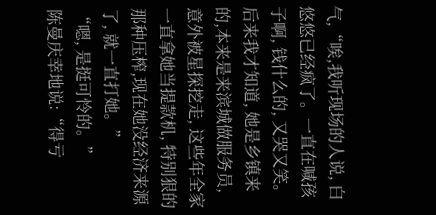气,“唉,我听现场的人说, 白悠悠已经疯了。一直在喊孩子啊, 钱什么的, 又哭又笑。后来我才知道, 她是乡镇来的,本来是来滨城做服务员,意外被星探挖走, 这些年全家一直拿她当提款机, 特别狠的那种压榨,现在她没经济来源了, 就一直打她。”
“嗯, 是挺可怜的。”
陈曼庆幸地说:“得亏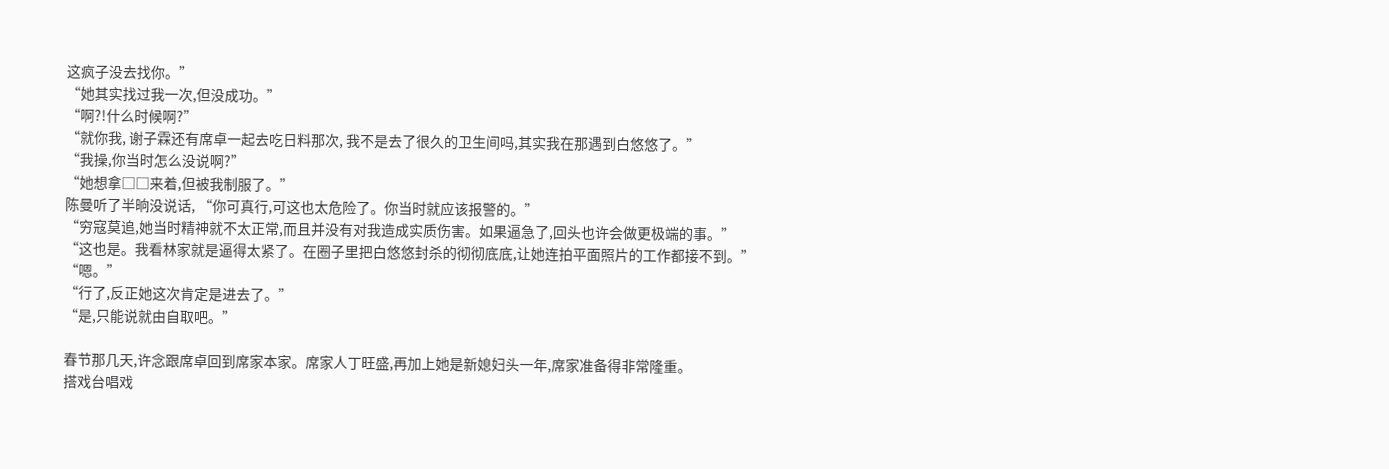这疯子没去找你。”
“她其实找过我一次,但没成功。”
“啊?!什么时候啊?”
“就你我, 谢子霖还有席卓一起去吃日料那次, 我不是去了很久的卫生间吗,其实我在那遇到白悠悠了。”
“我操,你当时怎么没说啊?”
“她想拿□□来着,但被我制服了。”
陈曼听了半晌没说话, “你可真行,可这也太危险了。你当时就应该报警的。”
“穷寇莫追,她当时精神就不太正常,而且并没有对我造成实质伤害。如果逼急了,回头也许会做更极端的事。”
“这也是。我看林家就是逼得太紧了。在圈子里把白悠悠封杀的彻彻底底,让她连拍平面照片的工作都接不到。”
“嗯。”
“行了,反正她这次肯定是进去了。”
“是,只能说就由自取吧。”

春节那几天,许念跟席卓回到席家本家。席家人丁旺盛,再加上她是新媳妇头一年,席家准备得非常隆重。
搭戏台唱戏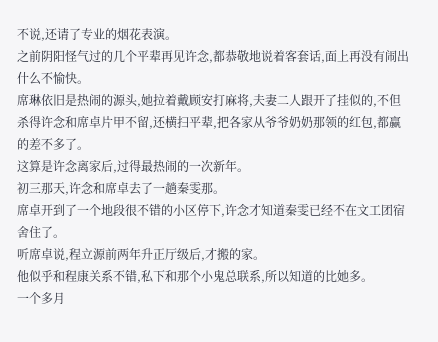不说,还请了专业的烟花表演。
之前阴阳怪气过的几个平辈再见许念,都恭敬地说着客套话,面上再没有闹出什么不愉快。
席琳依旧是热闹的源头,她拉着戴顾安打麻将,夫妻二人跟开了挂似的,不但杀得许念和席卓片甲不留,还横扫平辈,把各家从爷爷奶奶那领的红包,都赢的差不多了。
这算是许念离家后,过得最热闹的一次新年。
初三那天,许念和席卓去了一趟秦雯那。
席卓开到了一个地段很不错的小区停下,许念才知道秦雯已经不在文工团宿舍住了。
听席卓说,程立源前两年升正厅级后,才搬的家。
他似乎和程康关系不错,私下和那个小鬼总联系,所以知道的比她多。
一个多月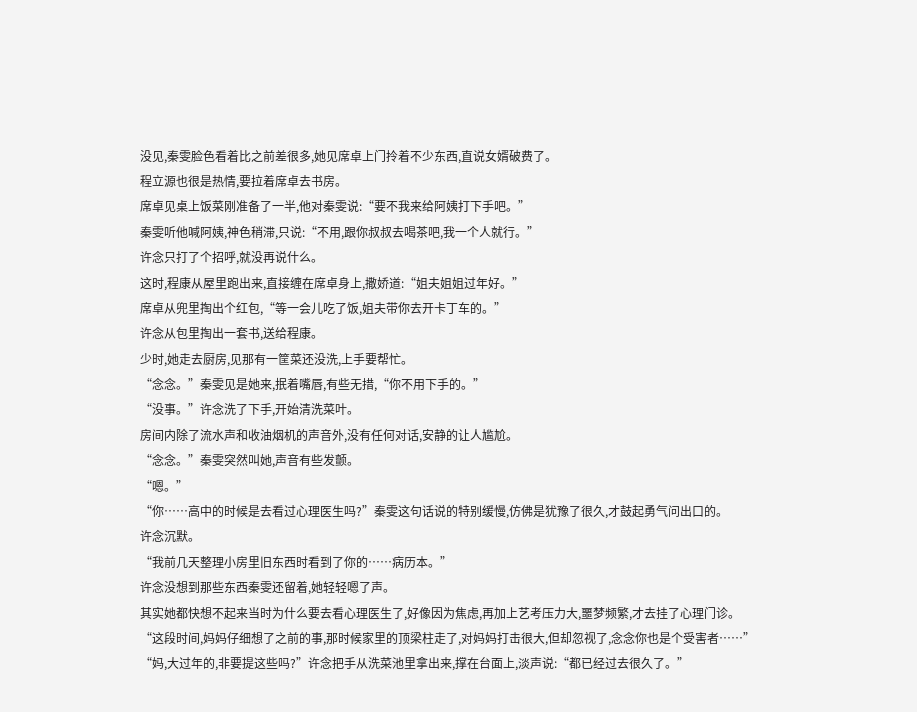没见,秦雯脸色看着比之前差很多,她见席卓上门拎着不少东西,直说女婿破费了。
程立源也很是热情,要拉着席卓去书房。
席卓见桌上饭菜刚准备了一半,他对秦雯说:“要不我来给阿姨打下手吧。”
秦雯听他喊阿姨,神色稍滞,只说:“不用,跟你叔叔去喝茶吧,我一个人就行。”
许念只打了个招呼,就没再说什么。
这时,程康从屋里跑出来,直接缠在席卓身上,撒娇道:“姐夫姐姐过年好。”
席卓从兜里掏出个红包,“等一会儿吃了饭,姐夫带你去开卡丁车的。”
许念从包里掏出一套书,送给程康。
少时,她走去厨房,见那有一筐菜还没洗,上手要帮忙。
“念念。”秦雯见是她来,抿着嘴唇,有些无措,“你不用下手的。”
“没事。”许念洗了下手,开始清洗菜叶。
房间内除了流水声和收油烟机的声音外,没有任何对话,安静的让人尴尬。
“念念。”秦雯突然叫她,声音有些发颤。
“嗯。”
“你……高中的时候是去看过心理医生吗?”秦雯这句话说的特别缓慢,仿佛是犹豫了很久,才鼓起勇气问出口的。
许念沉默。
“我前几天整理小房里旧东西时看到了你的……病历本。”
许念没想到那些东西秦雯还留着,她轻轻嗯了声。
其实她都快想不起来当时为什么要去看心理医生了,好像因为焦虑,再加上艺考压力大,噩梦频繁,才去挂了心理门诊。
“这段时间,妈妈仔细想了之前的事,那时候家里的顶梁柱走了,对妈妈打击很大,但却忽视了,念念你也是个受害者……”
“妈,大过年的,非要提这些吗?”许念把手从洗菜池里拿出来,撑在台面上,淡声说:“都已经过去很久了。”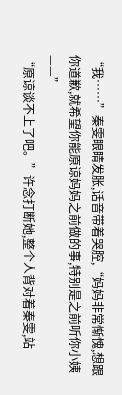“我……”秦雯眼睛发胀,话音带着哭腔,“妈妈非常惭愧,想跟你道歉,就希望你能原谅妈妈之前做的事,特别是之前听你小姨——”
“原谅谈不上了吧。”许念打断她,整个人背对着秦雯,站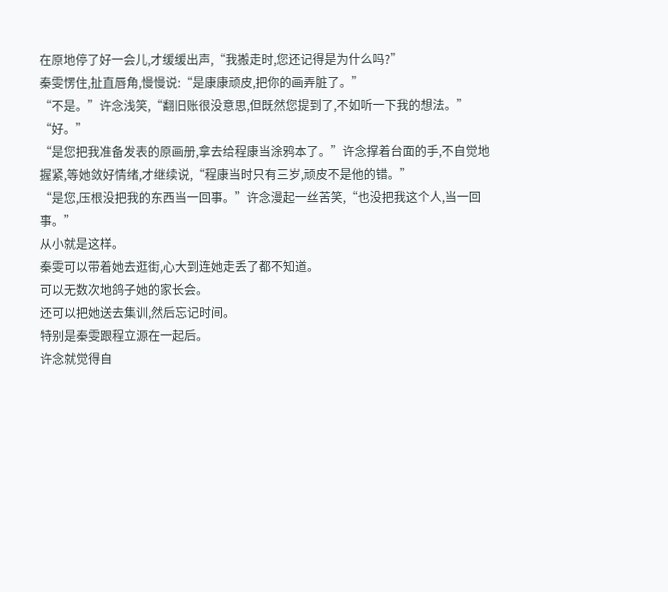在原地停了好一会儿,才缓缓出声,“我搬走时,您还记得是为什么吗?”
秦雯愣住,扯直唇角,慢慢说:“是康康顽皮,把你的画弄脏了。”
“不是。”许念浅笑,“翻旧账很没意思,但既然您提到了,不如听一下我的想法。”
“好。”
“是您把我准备发表的原画册,拿去给程康当涂鸦本了。”许念撑着台面的手,不自觉地握紧,等她敛好情绪,才继续说,“程康当时只有三岁,顽皮不是他的错。”
“是您,压根没把我的东西当一回事。”许念漫起一丝苦笑,“也没把我这个人,当一回事。”
从小就是这样。
秦雯可以带着她去逛街,心大到连她走丢了都不知道。
可以无数次地鸽子她的家长会。
还可以把她送去集训,然后忘记时间。
特别是秦雯跟程立源在一起后。
许念就觉得自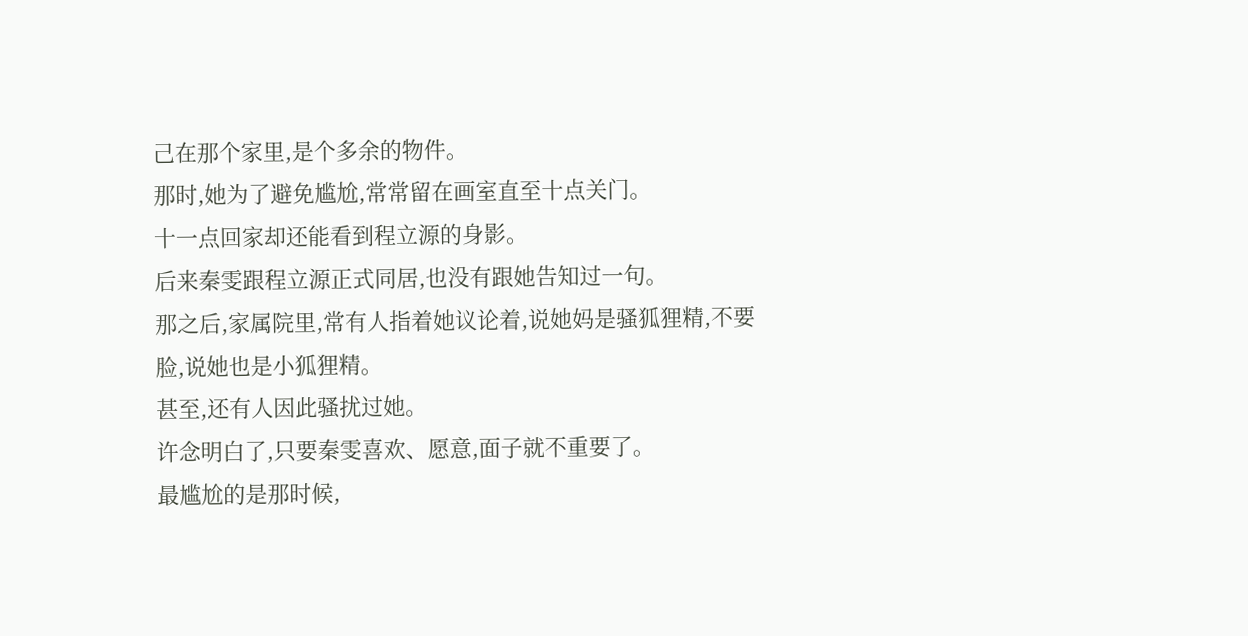己在那个家里,是个多余的物件。
那时,她为了避免尴尬,常常留在画室直至十点关门。
十一点回家却还能看到程立源的身影。
后来秦雯跟程立源正式同居,也没有跟她告知过一句。
那之后,家属院里,常有人指着她议论着,说她妈是骚狐狸精,不要脸,说她也是小狐狸精。
甚至,还有人因此骚扰过她。
许念明白了,只要秦雯喜欢、愿意,面子就不重要了。
最尴尬的是那时候,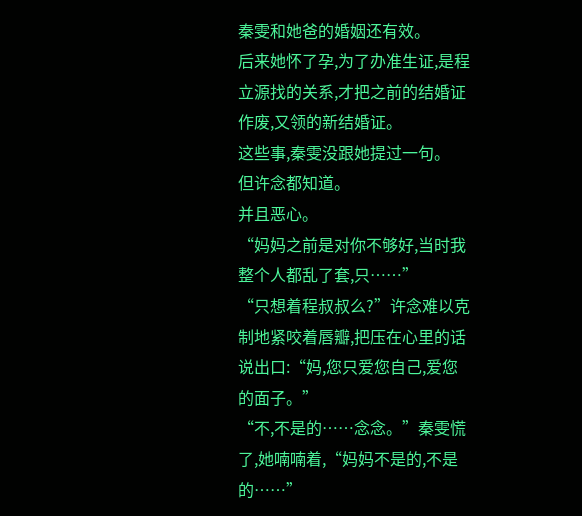秦雯和她爸的婚姻还有效。
后来她怀了孕,为了办准生证,是程立源找的关系,才把之前的结婚证作废,又领的新结婚证。
这些事,秦雯没跟她提过一句。
但许念都知道。
并且恶心。
“妈妈之前是对你不够好,当时我整个人都乱了套,只……”
“只想着程叔叔么?”许念难以克制地紧咬着唇瓣,把压在心里的话说出口:“妈,您只爱您自己,爱您的面子。”
“不,不是的……念念。”秦雯慌了,她喃喃着,“妈妈不是的,不是的……”